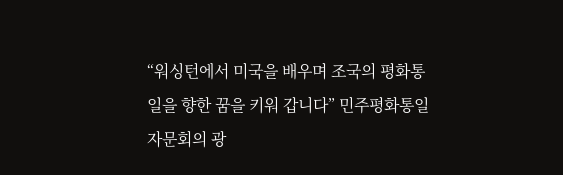“워싱턴에서 미국을 배우며 조국의 평화통일을 향한 꿈을 키워 갑니다” 민주평화통일자문회의 광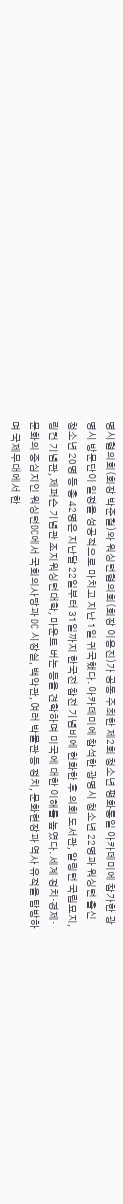명시협의회(회장 박준철)와 워싱턴협의회(회장 이용진)가 공동 주최한 제2회 청소년 평화통일 아카데미에 참가한 광명시 방문단이 일정을 성공적으로 마치고 지난 1일 귀국했다. 아카데미에 참석한 광명시 청소년 22명과 워싱턴 출신 청소년 20명 등 총 42명은 지난달 22일부터 31일까지 한국전 참전 기념비에 헌화한 후 의회 도서관, 알링턴 국립묘지, 링컨 기념관, 제퍼슨 기념관 조지워싱턴대학, 마운트 버논 등을 견학하며 미국에 대한 이해를 높였다. 세계 정치·경제·문화의 중심지인 워싱턴DC에서 국회의사당과 DC 시장실, 백악관, 여러 박물관 등 정치, 문화현장과 역사 유적을 탐방하며 국제무대에서 한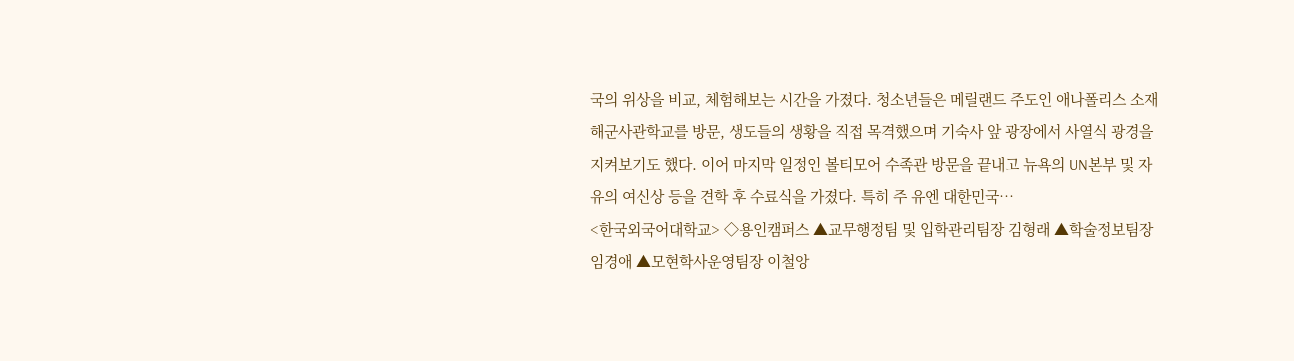국의 위상을 비교, 체험해보는 시간을 가졌다. 청소년들은 메릴랜드 주도인 애나폴리스 소재 해군사관학교를 방문, 생도들의 생황을 직접 목격했으며 기숙사 앞 광장에서 사열식 광경을 지켜보기도 했다. 이어 마지막 일정인 볼티모어 수족관 방문을 끝내고 뉴욕의 UN본부 및 자유의 여신상 등을 견학 후 수료식을 가졌다. 특히 주 유엔 대한민국…
<한국외국어대학교> ◇용인캠퍼스 ▲교무행정팀 및 입학관리팀장 김형래 ▲학술정보팀장 임경애 ▲모현학사운영팀장 이철앙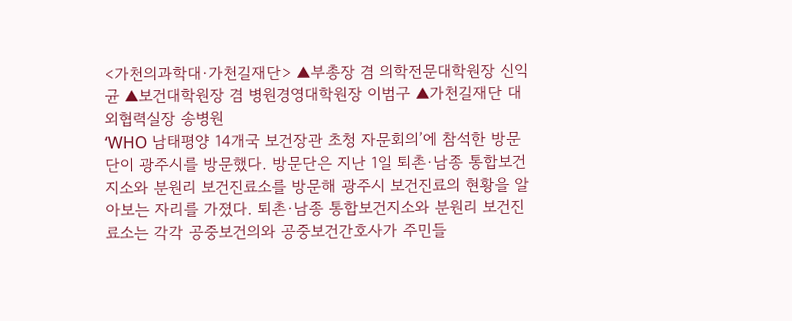<가천의과학대·가천길재단> ▲부총장 겸 의학전문대학원장 신익균 ▲보건대학원장 겸 병원경영대학원장 이범구 ▲가천길재단 대외협력실장 송병원
‘WHO 남태평양 14개국 보건장관 초청 자문회의’에 참석한 방문단이 광주시를 방문했다. 방문단은 지난 1일 퇴촌·남종 통합보건지소와 분원리 보건진료소를 방문해 광주시 보건진료의 현황을 알아보는 자리를 가졌다. 퇴촌·남종 통합보건지소와 분원리 보건진료소는 각각 공중보건의와 공중보건간호사가 주민들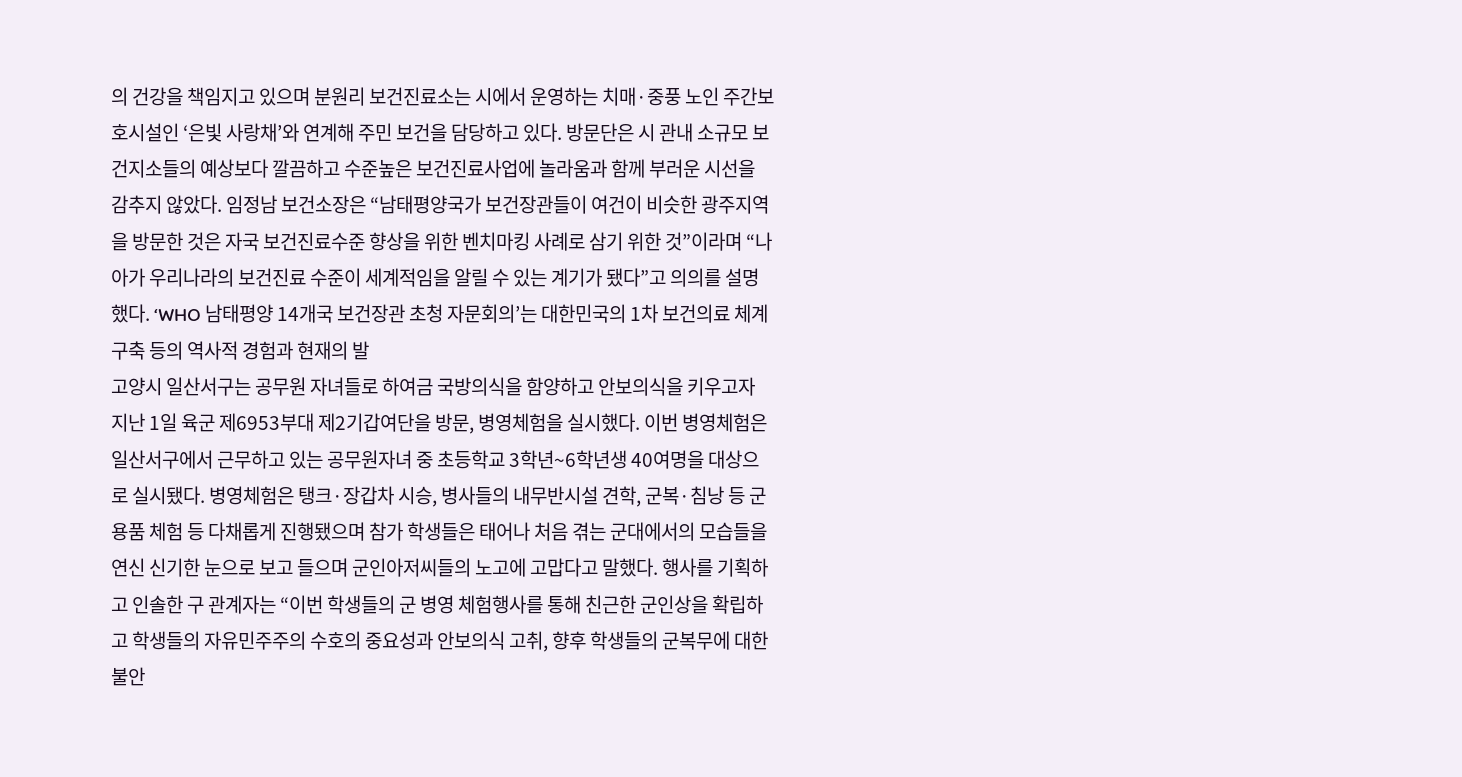의 건강을 책임지고 있으며 분원리 보건진료소는 시에서 운영하는 치매·중풍 노인 주간보호시설인 ‘은빛 사랑채’와 연계해 주민 보건을 담당하고 있다. 방문단은 시 관내 소규모 보건지소들의 예상보다 깔끔하고 수준높은 보건진료사업에 놀라움과 함께 부러운 시선을 감추지 않았다. 임정남 보건소장은 “남태평양국가 보건장관들이 여건이 비슷한 광주지역을 방문한 것은 자국 보건진료수준 향상을 위한 벤치마킹 사례로 삼기 위한 것”이라며 “나아가 우리나라의 보건진료 수준이 세계적임을 알릴 수 있는 계기가 됐다”고 의의를 설명했다. ‘WHO 남태평양 14개국 보건장관 초청 자문회의’는 대한민국의 1차 보건의료 체계 구축 등의 역사적 경험과 현재의 발
고양시 일산서구는 공무원 자녀들로 하여금 국방의식을 함양하고 안보의식을 키우고자 지난 1일 육군 제6953부대 제2기갑여단을 방문, 병영체험을 실시했다. 이번 병영체험은 일산서구에서 근무하고 있는 공무원자녀 중 초등학교 3학년~6학년생 40여명을 대상으로 실시됐다. 병영체험은 탱크·장갑차 시승, 병사들의 내무반시설 견학, 군복·침낭 등 군용품 체험 등 다채롭게 진행됐으며 참가 학생들은 태어나 처음 겪는 군대에서의 모습들을 연신 신기한 눈으로 보고 들으며 군인아저씨들의 노고에 고맙다고 말했다. 행사를 기획하고 인솔한 구 관계자는 “이번 학생들의 군 병영 체험행사를 통해 친근한 군인상을 확립하고 학생들의 자유민주주의 수호의 중요성과 안보의식 고취, 향후 학생들의 군복무에 대한 불안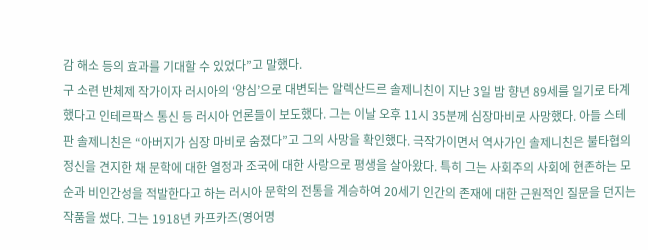감 해소 등의 효과를 기대할 수 있었다”고 말했다.
구 소련 반체제 작가이자 러시아의 ‘양심’으로 대변되는 알렉산드르 솔제니친이 지난 3일 밤 향년 89세를 일기로 타계했다고 인테르팍스 통신 등 러시아 언론들이 보도했다. 그는 이날 오후 11시 35분께 심장마비로 사망했다. 아들 스테판 솔제니친은 “아버지가 심장 마비로 숨졌다”고 그의 사망을 확인했다. 극작가이면서 역사가인 솔제니친은 불타협의 정신을 견지한 채 문학에 대한 열정과 조국에 대한 사랑으로 평생을 살아왔다. 특히 그는 사회주의 사회에 현존하는 모순과 비인간성을 적발한다고 하는 러시아 문학의 전통을 계승하여 20세기 인간의 존재에 대한 근원적인 질문을 던지는 작품을 썼다. 그는 1918년 카프카즈(영어명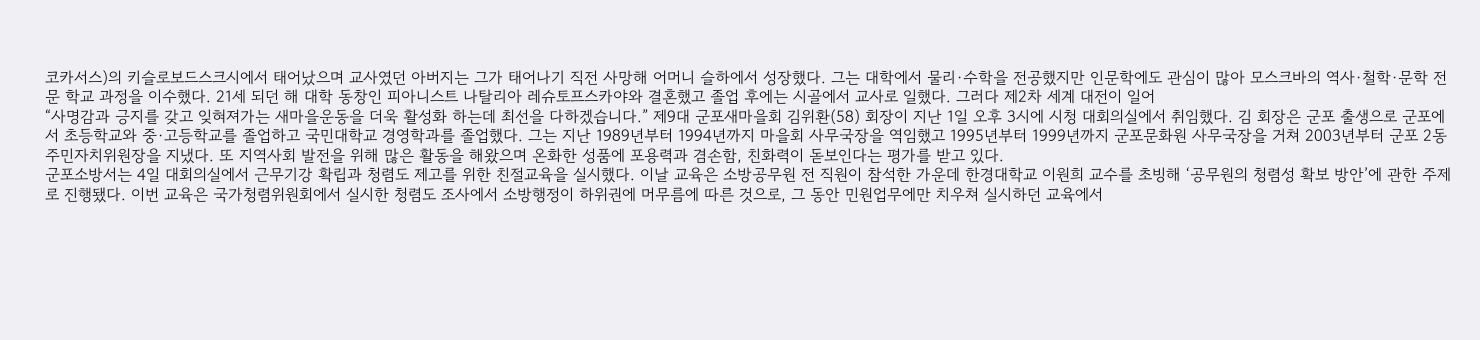코카서스)의 키슬로보드스크시에서 태어났으며 교사였던 아버지는 그가 태어나기 직전 사망해 어머니 슬하에서 성장했다. 그는 대학에서 물리·수학을 전공했지만 인문학에도 관심이 많아 모스크바의 역사·철학·문학 전문 학교 과정을 이수했다. 21세 되던 해 대학 동창인 피아니스트 나탈리아 레슈토프스카야와 결혼했고 졸업 후에는 시골에서 교사로 일했다. 그러다 제2차 세계 대전이 일어
“사명감과 긍지를 갖고 잊혀져가는 새마을운동을 더욱 활성화 하는데 최선을 다하겠습니다.” 제9대 군포새마을회 김위환(58) 회장이 지난 1일 오후 3시에 시청 대회의실에서 취임했다. 김 회장은 군포 출생으로 군포에서 초등학교와 중·고등학교를 졸업하고 국민대학교 경영학과를 졸업했다. 그는 지난 1989년부터 1994년까지 마을회 사무국장을 역임했고 1995년부터 1999년까지 군포문화원 사무국장을 거쳐 2003년부터 군포 2동 주민자치위원장을 지냈다. 또 지역사회 발전을 위해 많은 활동을 해왔으며 온화한 성품에 포용력과 겸손함, 친화력이 돋보인다는 평가를 받고 있다.
군포소방서는 4일 대회의실에서 근무기강 확립과 청렴도 제고를 위한 친절교육을 실시했다. 이날 교육은 소방공무원 전 직원이 참석한 가운데 한경대학교 이원희 교수를 초빙해 ‘공무원의 청렴성 확보 방안’에 관한 주제로 진행됐다. 이번 교육은 국가청렴위원회에서 실시한 청렴도 조사에서 소방행정이 하위권에 머무름에 따른 것으로, 그 동안 민원업무에만 치우쳐 실시하던 교육에서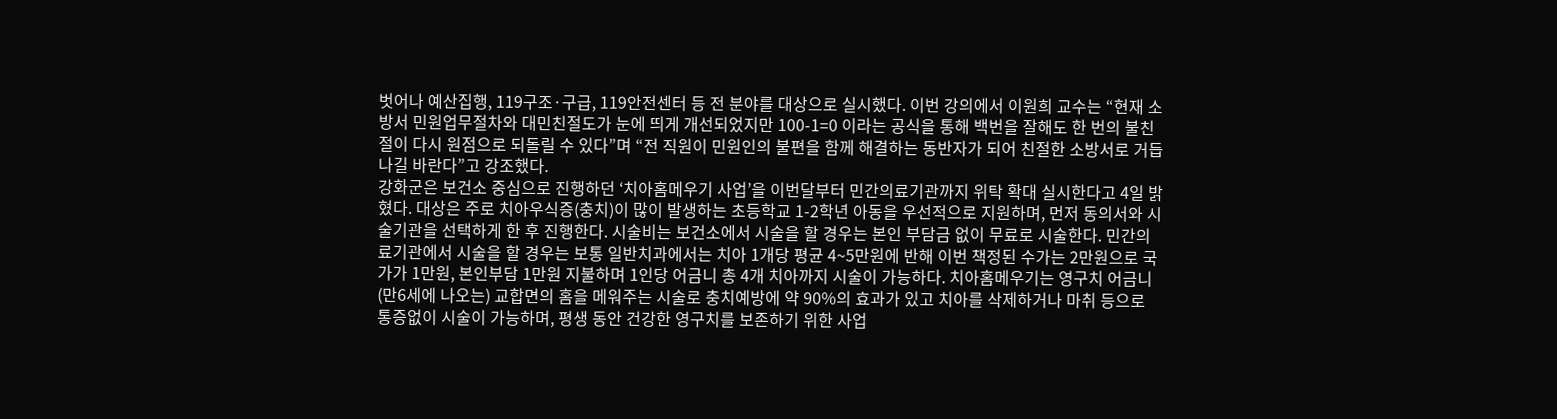벗어나 예산집행, 119구조·구급, 119안전센터 등 전 분야를 대상으로 실시했다. 이번 강의에서 이원희 교수는 “현재 소방서 민원업무절차와 대민친절도가 눈에 띄게 개선되었지만 100-1=0 이라는 공식을 통해 백번을 잘해도 한 번의 불친절이 다시 원점으로 되돌릴 수 있다”며 “전 직원이 민원인의 불편을 함께 해결하는 동반자가 되어 친절한 소방서로 거듭나길 바란다”고 강조했다.
강화군은 보건소 중심으로 진행하던 ‘치아홈메우기 사업’을 이번달부터 민간의료기관까지 위탁 확대 실시한다고 4일 밝혔다. 대상은 주로 치아우식증(충치)이 많이 발생하는 초등학교 1-2학년 아동을 우선적으로 지원하며, 먼저 동의서와 시술기관을 선택하게 한 후 진행한다. 시술비는 보건소에서 시술을 할 경우는 본인 부담금 없이 무료로 시술한다. 민간의료기관에서 시술을 할 경우는 보통 일반치과에서는 치아 1개당 평균 4~5만원에 반해 이번 책정된 수가는 2만원으로 국가가 1만원, 본인부담 1만원 지불하며 1인당 어금니 총 4개 치아까지 시술이 가능하다. 치아홈메우기는 영구치 어금니(만6세에 나오는) 교합면의 홈을 메워주는 시술로 충치예방에 약 90%의 효과가 있고 치아를 삭제하거나 마취 등으로 통증없이 시술이 가능하며, 평생 동안 건강한 영구치를 보존하기 위한 사업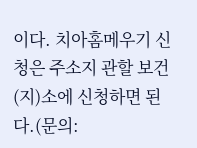이다. 치아홈메우기 신청은 주소지 관할 보건(지)소에 신청하면 된다.(문의: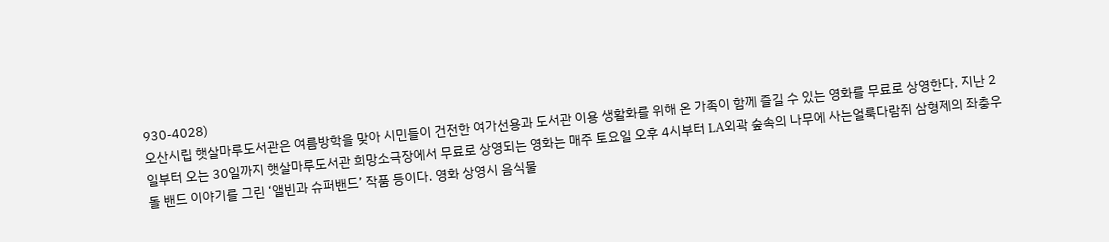930-4028)
오산시립 햇살마루도서관은 여름방학을 맞아 시민들이 건전한 여가선용과 도서관 이용 생활화를 위해 온 가족이 함께 즐길 수 있는 영화를 무료로 상영한다. 지난 2일부터 오는 30일까지 햇살마루도서관 희망소극장에서 무료로 상영되는 영화는 매주 토요일 오후 4시부터 LA외곽 숲속의 나무에 사는얼룩다람쥐 삼형제의 좌충우돌 밴드 이야기를 그린 ‘앨빈과 슈퍼밴드’ 작품 등이다. 영화 상영시 음식물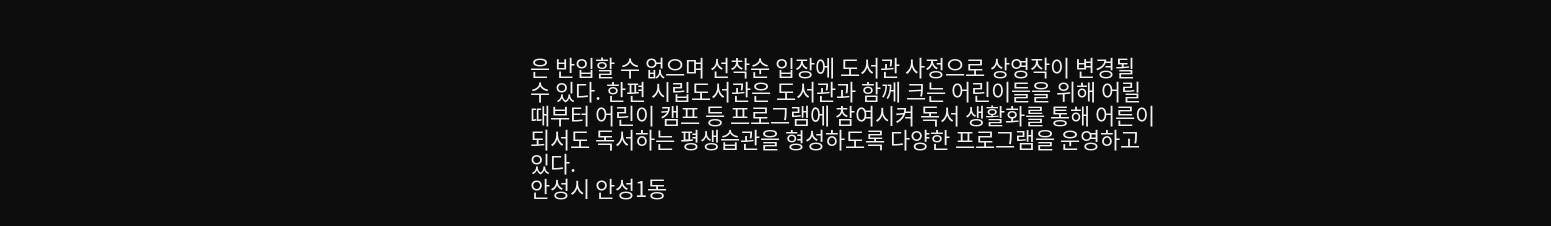은 반입할 수 없으며 선착순 입장에 도서관 사정으로 상영작이 변경될 수 있다. 한편 시립도서관은 도서관과 함께 크는 어린이들을 위해 어릴때부터 어린이 캠프 등 프로그램에 참여시켜 독서 생활화를 통해 어른이 되서도 독서하는 평생습관을 형성하도록 다양한 프로그램을 운영하고 있다.
안성시 안성1동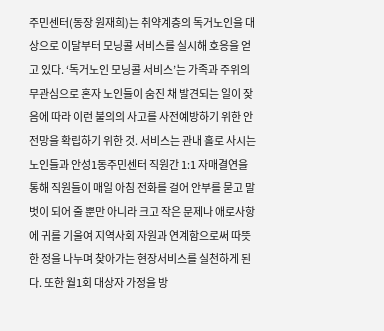주민센터(동장 원재희)는 취약계층의 독거노인을 대상으로 이달부터 모닝콜 서비스를 실시해 호응을 얻고 있다. ‘독거노인 모닝콜 서비스’는 가족과 주위의 무관심으로 혼자 노인들이 숨진 채 발견되는 일이 잦음에 따라 이런 불의의 사고를 사전예방하기 위한 안전망을 확립하기 위한 것. 서비스는 관내 홀로 사시는 노인들과 안성1동주민센터 직원간 1:1 자매결연을 통해 직원들이 매일 아침 전화를 걸어 안부를 묻고 말벗이 되어 줄 뿐만 아니라 크고 작은 문제나 애로사항에 귀를 기울여 지역사회 자원과 연계함으로써 따뜻한 정을 나누며 찾아가는 현장서비스를 실천하게 된다. 또한 월1회 대상자 가정을 방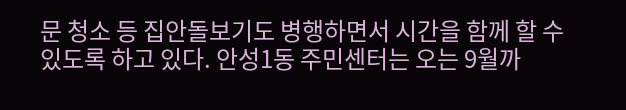문 청소 등 집안돌보기도 병행하면서 시간을 함께 할 수 있도록 하고 있다. 안성1동 주민센터는 오는 9월까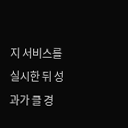지 서비스를 실시한 뒤 성과가 클 경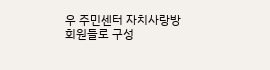우 주민센터 자치사랑방 회원들로 구성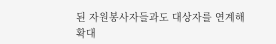된 자원봉사자들과도 대상자를 연계해 확대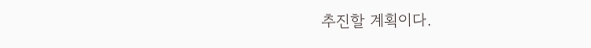추진할 계획이다.